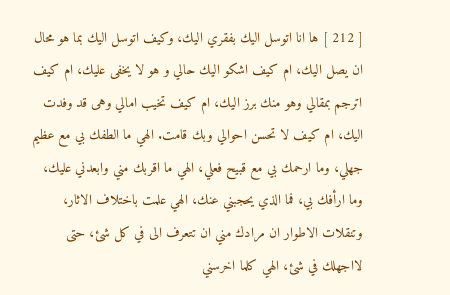[ 212 ] ها انا اتوسل اليك بفقري اليك، وكيف اتوسل اليك بما هو محال ان يصل اليك، ام كيف اشكو اليك حالي و هو لا يخفى عليك، ام كيف اترجم بمقالي وهو منك برز اليك، ام كيف تخيب امالي وهى قد وفدت اليك، ام كيف لا تحسن احوالي وبك قامت. الهي ما الطفك بي مع عظيم جهلي، وما ارحمك بي مع قبيح فعلي، الهي ما اقربك مني وابعدني عليك، وما ارأفك بي، فما الذي يحجبني عنك، الهي علمت باختلاف الاثار، وتنقلات الاطوار ان مرادك مني ان تتعرف الى في كل شئ، حتى لااجهلك في شئ، الهي كلما اخرسني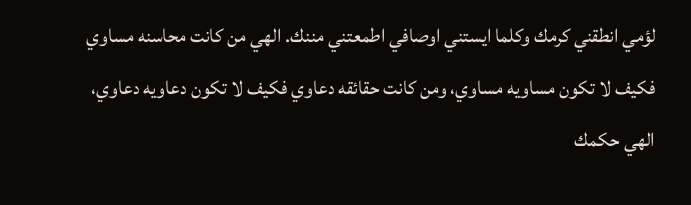لؤمي انطقني كرمك وكلما ايستني اوصافي اطمعتني مننك. الهي من كانت محاسنه مساوي فكيف لا تكون مساويه مساوي، ومن كانت حقائقه دعاوي فكيف لا تكون دعاويه دعاوي، الهي حكمك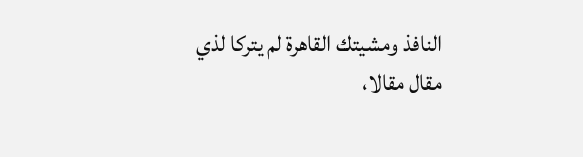النافذ ومشيتك القاهرة لم يتركا لذي مقال مقالا،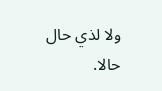ولا لذي حال حالا.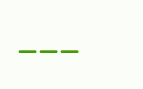___